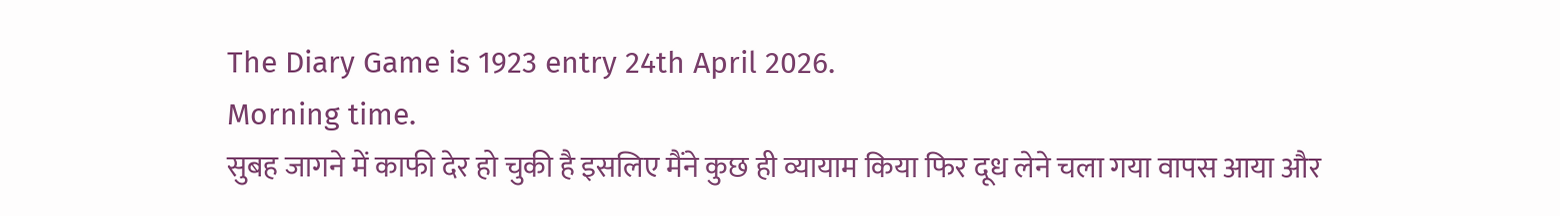The Diary Game is 1923 entry 24th April 2026.
Morning time.
सुबह जागने में काफी देर हो चुकी है इसलिए मैंने कुछ ही व्यायाम किया फिर दूध लेने चला गया वापस आया और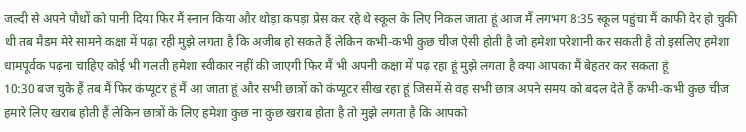जल्दी से अपने पौधों को पानी दिया फिर मैं स्नान किया और थोड़ा कपड़ा प्रेस कर रहे थे स्कूल के लिए निकल जाता हूं आज मैं लगभग 8:35 स्कूल पहुंचा मैं काफी देर हो चुकी थी तब मैडम मेरे सामने कक्षा में पढ़ा रही मुझे लगता है कि अजीब हो सकते हैं लेकिन कभी-कभी कुछ चीज ऐसी होती है जो हमेशा परेशानी कर सकती है तो इसलिए हमेशा धामपूर्वक पढ़ना चाहिए कोई भी गलती हमेशा स्वीकार नहीं की जाएगी फिर मैं भी अपनी कक्षा में पढ़ रहा हूं मुझे लगता है क्या आपका मैं बेहतर कर सकता हूं
10:30 बज चुके हैं तब मैं फिर कंप्यूटर हूं मैं आ जाता हूं और सभी छात्रों को कंप्यूटर सीख रहा हूं जिसमें से वह सभी छात्र अपने समय को बदल देते हैं कभी-कभी कुछ चीज हमारे लिए खराब होती हैं लेकिन छात्रों के लिए हमेशा कुछ ना कुछ खराब होता है तो मुझे लगता है कि आपको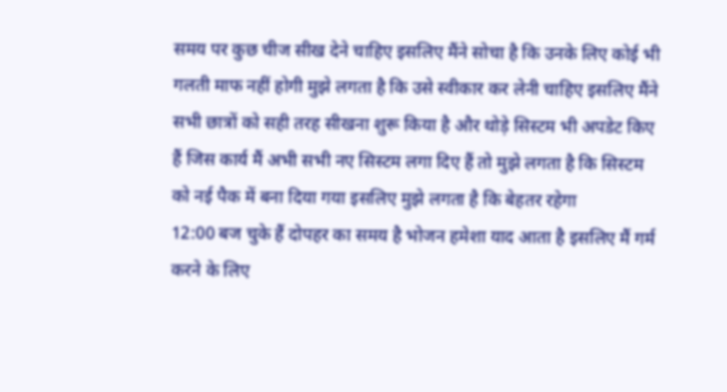समय पर कुछ चीज सीख देने चाहिए इसलिए मैंने सोचा है कि उनके लिए कोई भी गलती माफ नहीं होगी मुझे लगता है कि उसे स्वीकार कर लेनी चाहिए इसलिए मैंने सभी छात्रों को सही तरह सीखना शुरू किया है और थोड़े सिस्टम भी अपडेट किए हैं जिस कार्य मैं अभी सभी नए सिस्टम लगा दिए हैं तो मुझे लगता है कि सिस्टम को नई पैक में बना दिया गया इसलिए मुझे लगता है कि बेहतर रहेगा
12:00 बज चुके हैं दोपहर का समय है भोजन हमेशा याद आता है इसलिए मैं गर्म करने के लिए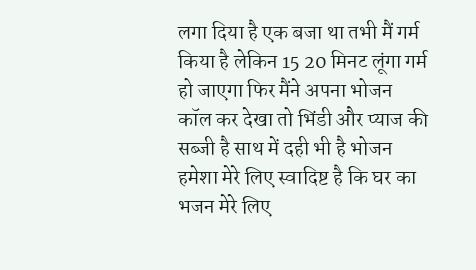लगा दिया है एक बजा था तभी मैं गर्म किया है लेकिन 15 20 मिनट लूंगा गर्म हो जाएगा फिर मैंने अपना भोजन कॉल कर देखा तो भिंडी और प्याज की सब्जी है साथ में दही भी है भोजन हमेशा मेरे लिए स्वादिष्ट है कि घर का भजन मेरे लिए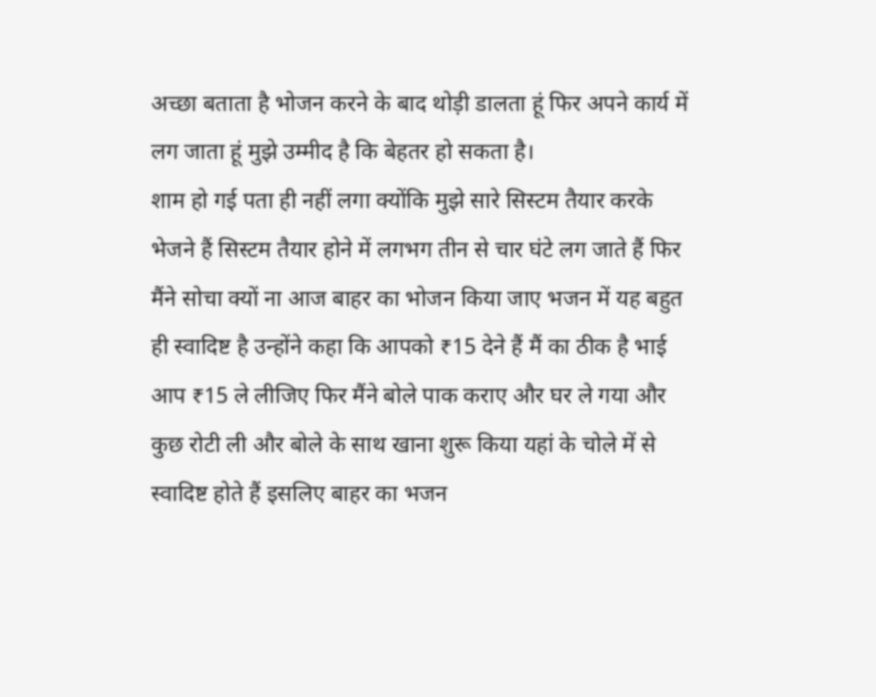अच्छा बताता है भोजन करने के बाद थोड़ी डालता हूं फिर अपने कार्य में लग जाता हूं मुझे उम्मीद है कि बेहतर हो सकता है।
शाम हो गई पता ही नहीं लगा क्योंकि मुझे सारे सिस्टम तैयार करके भेजने हैं सिस्टम तैयार होने में लगभग तीन से चार घंटे लग जाते हैं फिर मैंने सोचा क्यों ना आज बाहर का भोजन किया जाए भजन में यह बहुत ही स्वादिष्ट है उन्होंने कहा कि आपको ₹15 देने हैं मैं का ठीक है भाई आप ₹15 ले लीजिए फिर मैंने बोले पाक कराए और घर ले गया और कुछ रोटी ली और बोले के साथ खाना शुरू किया यहां के चोले में से स्वादिष्ट होते हैं इसलिए बाहर का भजन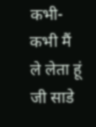कभी-कभी मैं ले लेता हूं जी साडे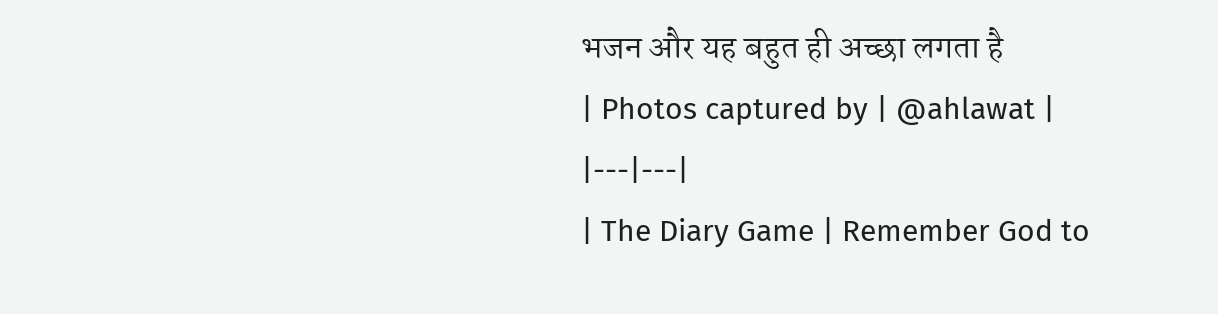भजन और यह बहुत ही अच्छा लगता है
| Photos captured by | @ahlawat |
|---|---|
| The Diary Game | Remember God to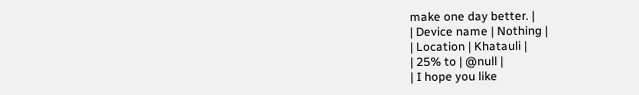make one day better. |
| Device name | Nothing |
| Location | Khatauli |
| 25% to | @null |
| I hope you like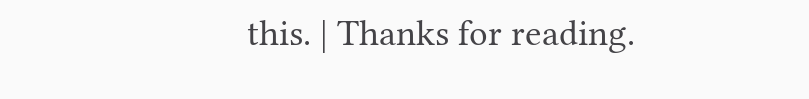this. | Thanks for reading.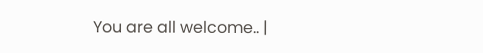You are all welcome.. |